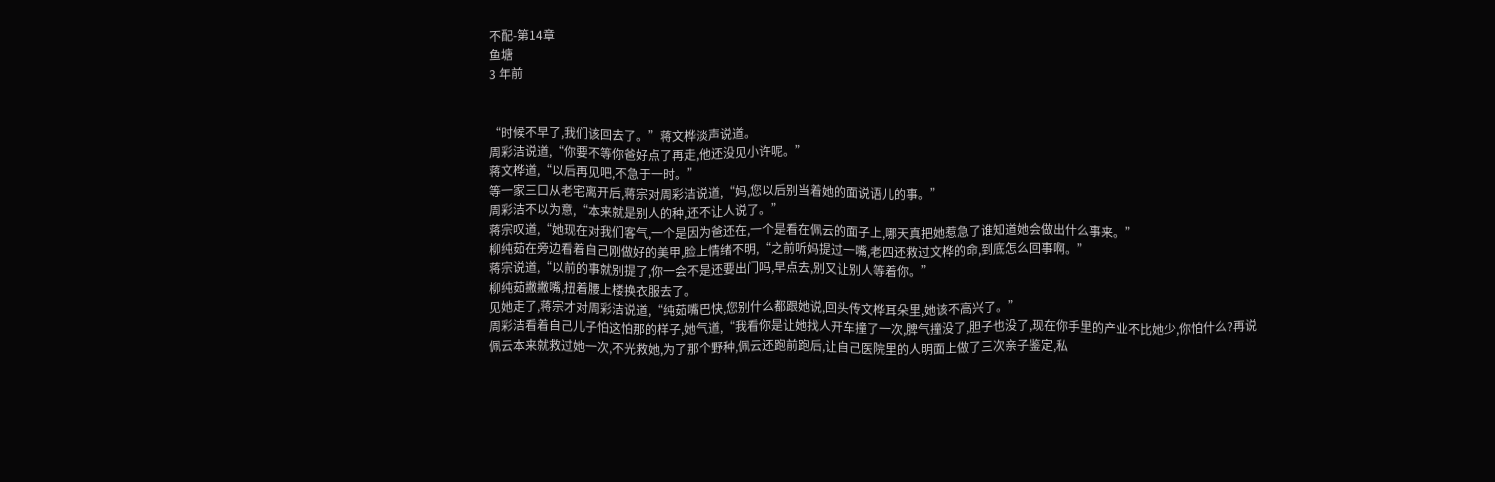不配-第14章
鱼塘
3 年前


“时候不早了,我们该回去了。”蒋文桦淡声说道。
周彩洁说道,“你要不等你爸好点了再走,他还没见小许呢。”
蒋文桦道,“以后再见吧,不急于一时。”
等一家三口从老宅离开后,蒋宗对周彩洁说道,“妈,您以后别当着她的面说语儿的事。”
周彩洁不以为意,“本来就是别人的种,还不让人说了。”
蒋宗叹道,“她现在对我们客气,一个是因为爸还在,一个是看在佩云的面子上,哪天真把她惹急了谁知道她会做出什么事来。”
柳纯茹在旁边看着自己刚做好的美甲,脸上情绪不明,“之前听妈提过一嘴,老四还救过文桦的命,到底怎么回事啊。”
蒋宗说道,“以前的事就别提了,你一会不是还要出门吗,早点去,别又让别人等着你。”
柳纯茹撇撇嘴,扭着腰上楼换衣服去了。
见她走了,蒋宗才对周彩洁说道,“纯茹嘴巴快,您别什么都跟她说,回头传文桦耳朵里,她该不高兴了。”
周彩洁看着自己儿子怕这怕那的样子,她气道,“我看你是让她找人开车撞了一次,脾气撞没了,胆子也没了,现在你手里的产业不比她少,你怕什么?再说佩云本来就救过她一次,不光救她,为了那个野种,佩云还跑前跑后,让自己医院里的人明面上做了三次亲子鉴定,私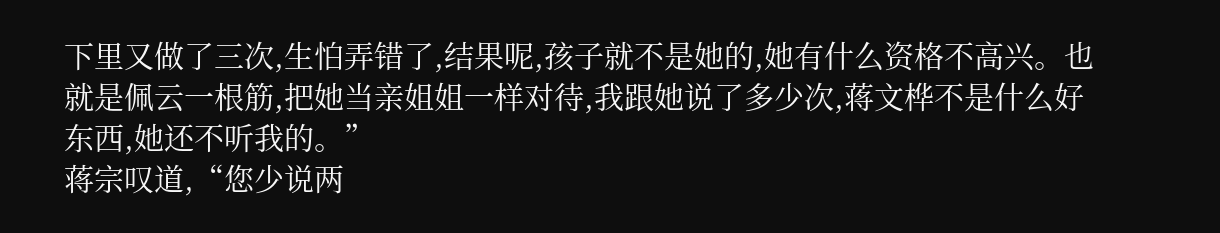下里又做了三次,生怕弄错了,结果呢,孩子就不是她的,她有什么资格不高兴。也就是佩云一根筋,把她当亲姐姐一样对待,我跟她说了多少次,蒋文桦不是什么好东西,她还不听我的。”
蒋宗叹道,“您少说两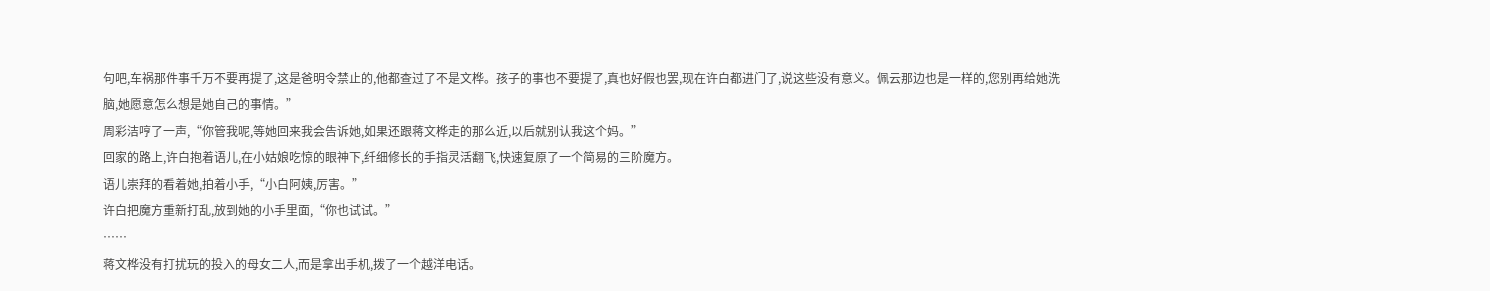句吧,车祸那件事千万不要再提了,这是爸明令禁止的,他都查过了不是文桦。孩子的事也不要提了,真也好假也罢,现在许白都进门了,说这些没有意义。佩云那边也是一样的,您别再给她洗脑,她愿意怎么想是她自己的事情。”
周彩洁哼了一声,“你管我呢,等她回来我会告诉她,如果还跟蒋文桦走的那么近,以后就别认我这个妈。”
回家的路上,许白抱着语儿,在小姑娘吃惊的眼神下,纤细修长的手指灵活翻飞,快速复原了一个简易的三阶魔方。
语儿崇拜的看着她,拍着小手,“小白阿姨,厉害。”
许白把魔方重新打乱,放到她的小手里面,“你也试试。”
……
蒋文桦没有打扰玩的投入的母女二人,而是拿出手机,拨了一个越洋电话。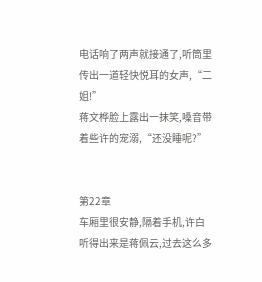电话响了两声就接通了,听筒里传出一道轻快悦耳的女声,“二姐!”
蒋文桦脸上露出一抹笑,嗓音带着些许的宠溺,“还没睡呢?”


第22章
车厢里很安静,隔着手机,许白听得出来是蒋佩云,过去这么多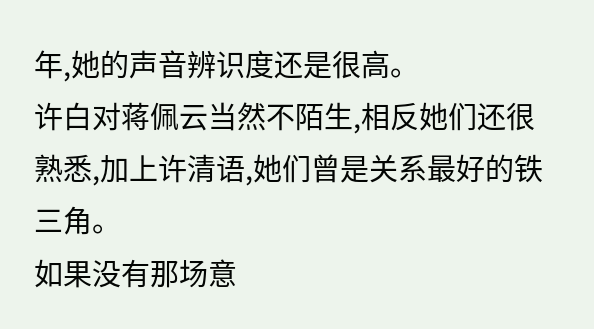年,她的声音辨识度还是很高。
许白对蒋佩云当然不陌生,相反她们还很熟悉,加上许清语,她们曾是关系最好的铁三角。
如果没有那场意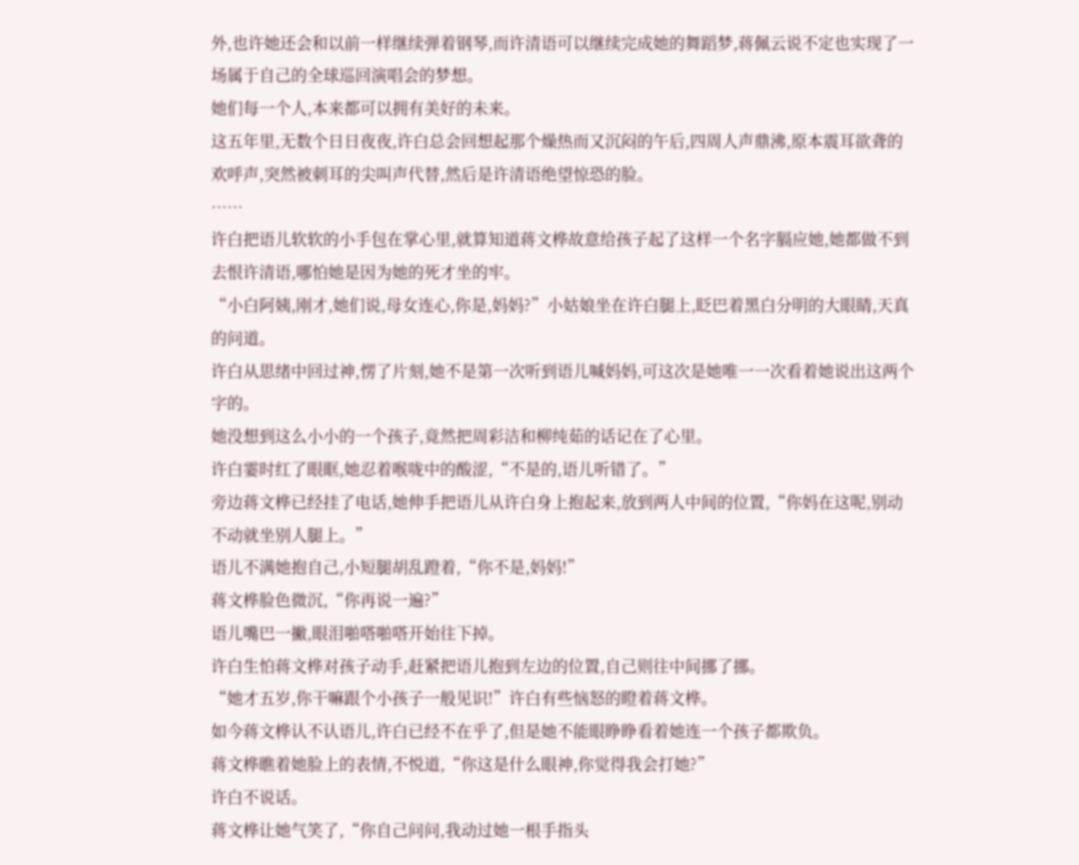外,也许她还会和以前一样继续弹着钢琴,而许清语可以继续完成她的舞蹈梦,蒋佩云说不定也实现了一场属于自己的全球巡回演唱会的梦想。
她们每一个人,本来都可以拥有美好的未来。
这五年里,无数个日日夜夜,许白总会回想起那个燥热而又沉闷的午后,四周人声鼎沸,原本震耳欲聋的欢呼声,突然被刺耳的尖叫声代替,然后是许清语绝望惊恐的脸。
……
许白把语儿软软的小手包在掌心里,就算知道蒋文桦故意给孩子起了这样一个名字膈应她,她都做不到去恨许清语,哪怕她是因为她的死才坐的牢。
“小白阿姨,刚才,她们说,母女连心,你是,妈妈?”小姑娘坐在许白腿上,眨巴着黑白分明的大眼睛,天真的问道。
许白从思绪中回过神,愣了片刻,她不是第一次听到语儿喊妈妈,可这次是她唯一一次看着她说出这两个字的。
她没想到这么小小的一个孩子,竟然把周彩洁和柳纯茹的话记在了心里。
许白霎时红了眼眶,她忍着喉咙中的酸涩,“不是的,语儿听错了。”
旁边蒋文桦已经挂了电话,她伸手把语儿从许白身上抱起来,放到两人中间的位置,“你妈在这呢,别动不动就坐别人腿上。”
语儿不满她抱自己,小短腿胡乱蹬着,“你不是,妈妈!”
蒋文桦脸色微沉,“你再说一遍?”
语儿嘴巴一撇,眼泪啪嗒啪嗒开始往下掉。
许白生怕蒋文桦对孩子动手,赶紧把语儿抱到左边的位置,自己则往中间挪了挪。
“她才五岁,你干嘛跟个小孩子一般见识!”许白有些恼怒的瞪着蒋文桦。
如今蒋文桦认不认语儿,许白已经不在乎了,但是她不能眼睁睁看着她连一个孩子都欺负。
蒋文桦瞧着她脸上的表情,不悦道,“你这是什么眼神,你觉得我会打她?”
许白不说话。
蒋文桦让她气笑了,“你自己问问,我动过她一根手指头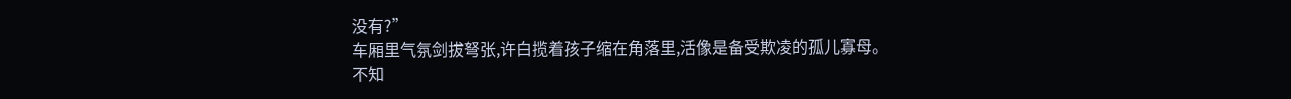没有?”
车厢里气氛剑拔弩张,许白揽着孩子缩在角落里,活像是备受欺凌的孤儿寡母。
不知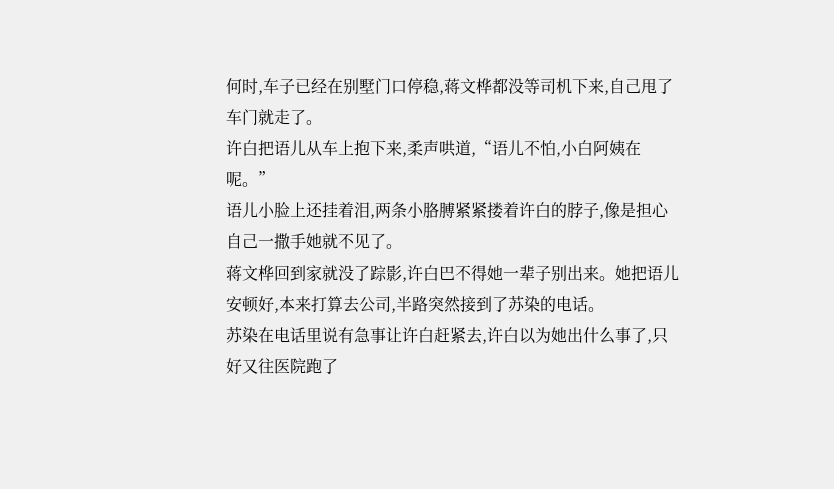何时,车子已经在别墅门口停稳,蒋文桦都没等司机下来,自己甩了车门就走了。
许白把语儿从车上抱下来,柔声哄道,“语儿不怕,小白阿姨在呢。”
语儿小脸上还挂着泪,两条小胳膊紧紧搂着许白的脖子,像是担心自己一撒手她就不见了。
蒋文桦回到家就没了踪影,许白巴不得她一辈子别出来。她把语儿安顿好,本来打算去公司,半路突然接到了苏染的电话。
苏染在电话里说有急事让许白赶紧去,许白以为她出什么事了,只好又往医院跑了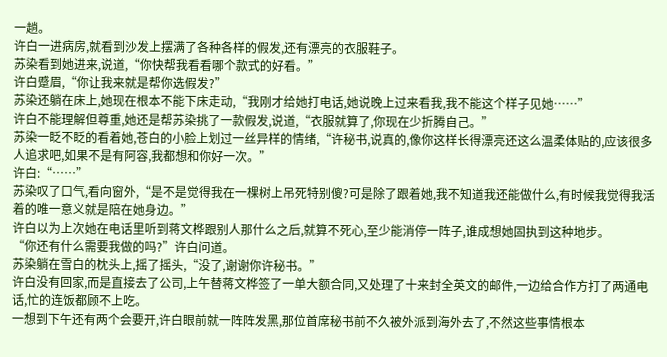一趟。
许白一进病房,就看到沙发上摆满了各种各样的假发,还有漂亮的衣服鞋子。
苏染看到她进来,说道,“你快帮我看看哪个款式的好看。”
许白蹙眉,“你让我来就是帮你选假发?”
苏染还躺在床上,她现在根本不能下床走动,“我刚才给她打电话,她说晚上过来看我,我不能这个样子见她……”
许白不能理解但尊重,她还是帮苏染挑了一款假发,说道,“衣服就算了,你现在少折腾自己。”
苏染一眨不眨的看着她,苍白的小脸上划过一丝异样的情绪,“许秘书,说真的,像你这样长得漂亮还这么温柔体贴的,应该很多人追求吧,如果不是有阿容,我都想和你好一次。”
许白:“……”
苏染叹了口气,看向窗外,“是不是觉得我在一棵树上吊死特别傻?可是除了跟着她,我不知道我还能做什么,有时候我觉得我活着的唯一意义就是陪在她身边。”
许白以为上次她在电话里听到蒋文桦跟别人那什么之后,就算不死心,至少能消停一阵子,谁成想她固执到这种地步。
“你还有什么需要我做的吗?”许白问道。
苏染躺在雪白的枕头上,摇了摇头,“没了,谢谢你许秘书。”
许白没有回家,而是直接去了公司,上午替蒋文桦签了一单大额合同,又处理了十来封全英文的邮件,一边给合作方打了两通电话,忙的连饭都顾不上吃。
一想到下午还有两个会要开,许白眼前就一阵阵发黑,那位首席秘书前不久被外派到海外去了,不然这些事情根本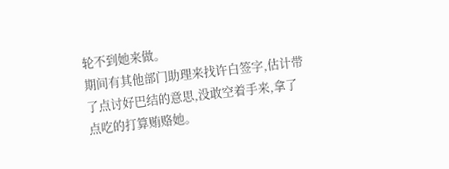轮不到她来做。
期间有其他部门助理来找许白签字,估计带了点讨好巴结的意思,没敢空着手来,拿了点吃的打算贿赂她。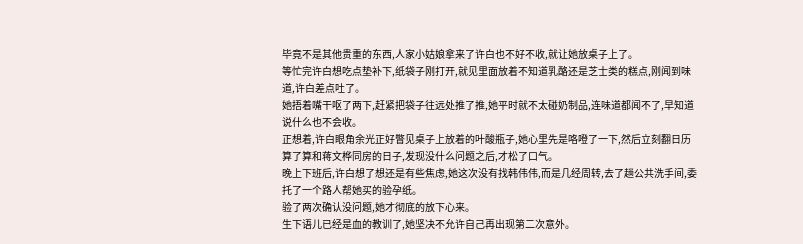毕竟不是其他贵重的东西,人家小姑娘拿来了许白也不好不收,就让她放桌子上了。
等忙完许白想吃点垫补下,纸袋子刚打开,就见里面放着不知道乳酪还是芝士类的糕点,刚闻到味道,许白差点吐了。
她捂着嘴干呕了两下,赶紧把袋子往远处推了推,她平时就不太碰奶制品,连味道都闻不了,早知道说什么也不会收。
正想着,许白眼角余光正好瞥见桌子上放着的叶酸瓶子,她心里先是咯噔了一下,然后立刻翻日历算了算和蒋文桦同房的日子,发现没什么问题之后,才松了口气。
晚上下班后,许白想了想还是有些焦虑,她这次没有找韩伟伟,而是几经周转,去了趟公共洗手间,委托了一个路人帮她买的验孕纸。
验了两次确认没问题,她才彻底的放下心来。
生下语儿已经是血的教训了,她坚决不允许自己再出现第二次意外。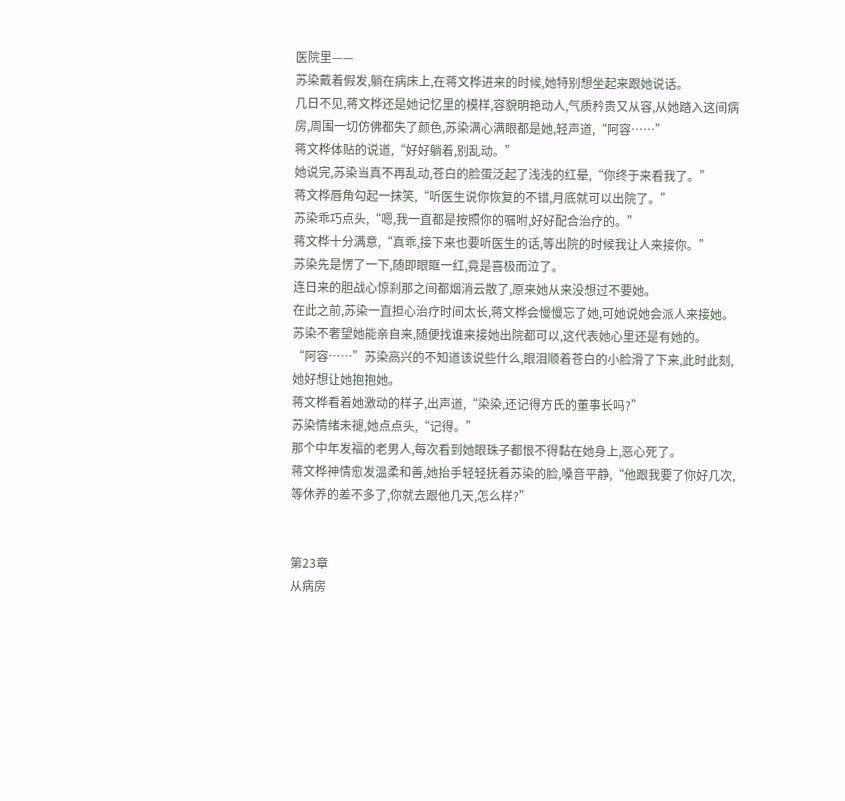医院里——
苏染戴着假发,躺在病床上,在蒋文桦进来的时候,她特别想坐起来跟她说话。
几日不见,蒋文桦还是她记忆里的模样,容貌明艳动人,气质矜贵又从容,从她踏入这间病房,周围一切仿佛都失了颜色,苏染满心满眼都是她,轻声道,“阿容……”
蒋文桦体贴的说道,“好好躺着,别乱动。”
她说完,苏染当真不再乱动,苍白的脸蛋泛起了浅浅的红晕,“你终于来看我了。”
蒋文桦唇角勾起一抹笑,“听医生说你恢复的不错,月底就可以出院了。”
苏染乖巧点头,“嗯,我一直都是按照你的嘱咐,好好配合治疗的。”
蒋文桦十分满意,“真乖,接下来也要听医生的话,等出院的时候我让人来接你。”
苏染先是愣了一下,随即眼眶一红,竟是喜极而泣了。
连日来的胆战心惊刹那之间都烟消云散了,原来她从来没想过不要她。
在此之前,苏染一直担心治疗时间太长,蒋文桦会慢慢忘了她,可她说她会派人来接她。
苏染不奢望她能亲自来,随便找谁来接她出院都可以,这代表她心里还是有她的。
“阿容……”苏染高兴的不知道该说些什么,眼泪顺着苍白的小脸滑了下来,此时此刻,她好想让她抱抱她。
蒋文桦看着她激动的样子,出声道,“染染,还记得方氏的董事长吗?”
苏染情绪未褪,她点点头,“记得。”
那个中年发福的老男人,每次看到她眼珠子都恨不得黏在她身上,恶心死了。
蒋文桦神情愈发温柔和善,她抬手轻轻抚着苏染的脸,嗓音平静,“他跟我要了你好几次,等休养的差不多了,你就去跟他几天,怎么样?”


第23章
从病房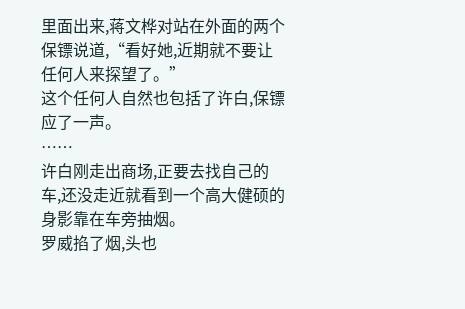里面出来,蒋文桦对站在外面的两个保镖说道,“看好她,近期就不要让任何人来探望了。”
这个任何人自然也包括了许白,保镖应了一声。
……
许白刚走出商场,正要去找自己的车,还没走近就看到一个高大健硕的身影靠在车旁抽烟。
罗威掐了烟,头也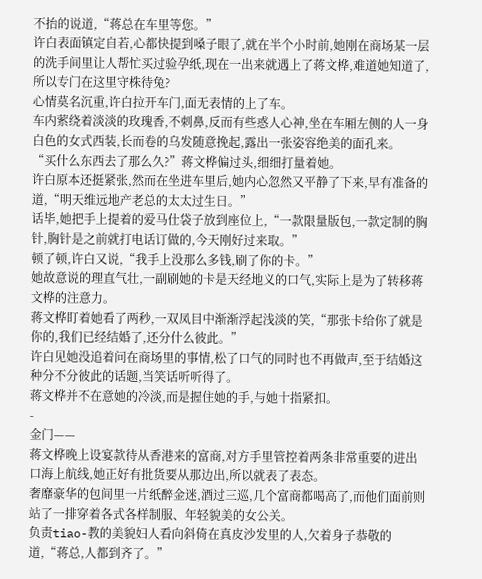不抬的说道,“蒋总在车里等您。”
许白表面镇定自若,心都快提到嗓子眼了,就在半个小时前,她刚在商场某一层的洗手间里让人帮忙买过验孕纸,现在一出来就遇上了蒋文桦,难道她知道了,所以专门在这里守株待兔?
心情莫名沉重,许白拉开车门,面无表情的上了车。
车内萦绕着淡淡的玫瑰香,不刺鼻,反而有些惑人心神,坐在车厢左侧的人一身白色的女式西装,长而卷的乌发随意挽起,露出一张姿容绝美的面孔来。
“买什么东西去了那么久?”蒋文桦偏过头,细细打量着她。
许白原本还挺紧张,然而在坐进车里后,她内心忽然又平静了下来,早有准备的道,“明天维远地产老总的太太过生日。”
话毕,她把手上提着的爱马仕袋子放到座位上,“一款限量版包,一款定制的胸针,胸针是之前就打电话订做的,今天刚好过来取。”
顿了顿,许白又说,“我手上没那么多钱,刷了你的卡。”
她故意说的理直气壮,一副刷她的卡是天经地义的口气,实际上是为了转移蒋文桦的注意力。
蒋文桦盯着她看了两秒,一双凤目中渐渐浮起浅淡的笑,“那张卡给你了就是你的,我们已经结婚了,还分什么彼此。”
许白见她没追着问在商场里的事情,松了口气的同时也不再做声,至于结婚这种分不分彼此的话题,当笑话听听得了。
蒋文桦并不在意她的冷淡,而是握住她的手,与她十指紧扣。
-
金门——
蒋文桦晚上设宴款待从香港来的富商,对方手里管控着两条非常重要的进出口海上航线,她正好有批货要从那边出,所以就表了表态。
奢靡豪华的包间里一片纸醉金迷,酒过三巡,几个富商都喝高了,而他们面前则站了一排穿着各式各样制服、年轻貌美的女公关。
负责tiao-教的美貌妇人看向斜倚在真皮沙发里的人,欠着身子恭敬的道,“蒋总,人都到齐了。”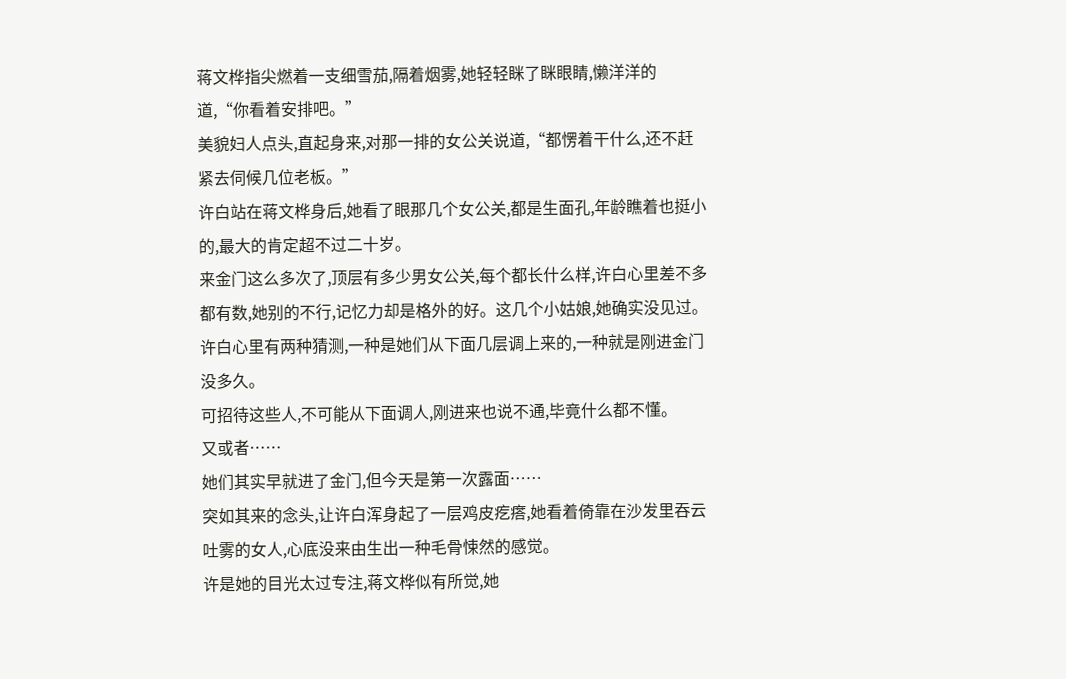蒋文桦指尖燃着一支细雪茄,隔着烟雾,她轻轻眯了眯眼睛,懒洋洋的道,“你看着安排吧。”
美貌妇人点头,直起身来,对那一排的女公关说道,“都愣着干什么,还不赶紧去伺候几位老板。”
许白站在蒋文桦身后,她看了眼那几个女公关,都是生面孔,年龄瞧着也挺小的,最大的肯定超不过二十岁。
来金门这么多次了,顶层有多少男女公关,每个都长什么样,许白心里差不多都有数,她别的不行,记忆力却是格外的好。这几个小姑娘,她确实没见过。
许白心里有两种猜测,一种是她们从下面几层调上来的,一种就是刚进金门没多久。
可招待这些人,不可能从下面调人,刚进来也说不通,毕竟什么都不懂。
又或者……
她们其实早就进了金门,但今天是第一次露面……
突如其来的念头,让许白浑身起了一层鸡皮疙瘩,她看着倚靠在沙发里吞云吐雾的女人,心底没来由生出一种毛骨悚然的感觉。
许是她的目光太过专注,蒋文桦似有所觉,她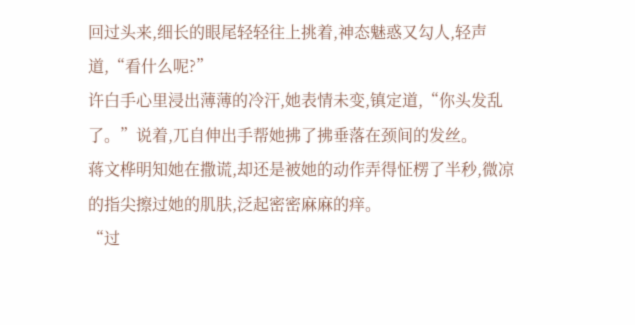回过头来,细长的眼尾轻轻往上挑着,神态魅惑又勾人,轻声道,“看什么呢?”
许白手心里浸出薄薄的冷汗,她表情未变,镇定道,“你头发乱了。”说着,兀自伸出手帮她拂了拂垂落在颈间的发丝。
蒋文桦明知她在撒谎,却还是被她的动作弄得怔楞了半秒,微凉的指尖擦过她的肌肤,泛起密密麻麻的痒。
“过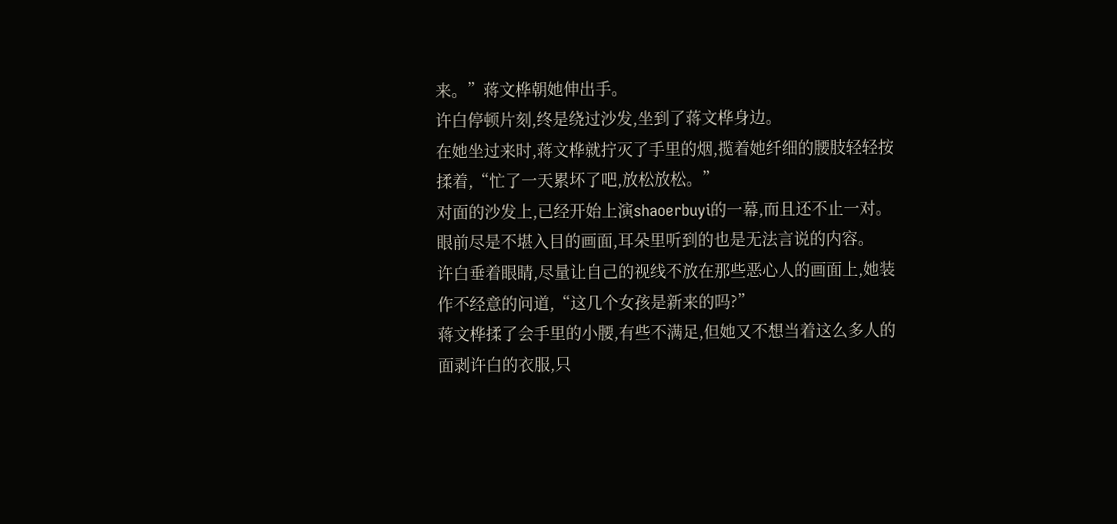来。”蒋文桦朝她伸出手。
许白停顿片刻,终是绕过沙发,坐到了蒋文桦身边。
在她坐过来时,蒋文桦就拧灭了手里的烟,揽着她纤细的腰肢轻轻按揉着,“忙了一天累坏了吧,放松放松。”
对面的沙发上,已经开始上演shaoerbuyi的一幕,而且还不止一对。
眼前尽是不堪入目的画面,耳朵里听到的也是无法言说的内容。
许白垂着眼睛,尽量让自己的视线不放在那些恶心人的画面上,她装作不经意的问道,“这几个女孩是新来的吗?”
蒋文桦揉了会手里的小腰,有些不满足,但她又不想当着这么多人的面剥许白的衣服,只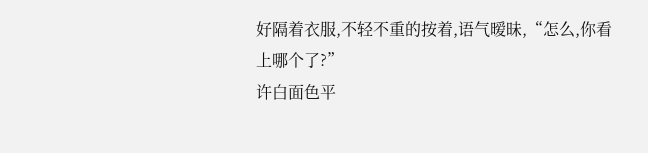好隔着衣服,不轻不重的按着,语气暧昧,“怎么,你看上哪个了?”
许白面色平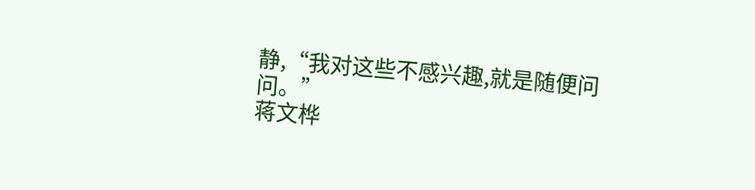静,“我对这些不感兴趣,就是随便问问。”
蒋文桦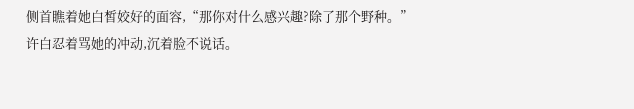侧首瞧着她白皙姣好的面容,“那你对什么感兴趣?除了那个野种。”
许白忍着骂她的冲动,沉着脸不说话。